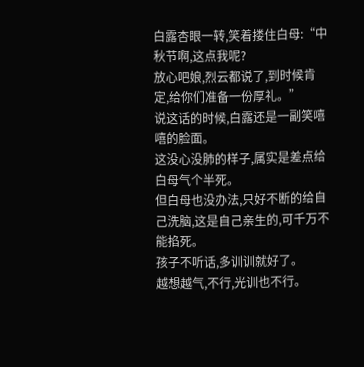白露杏眼一转,笑着搂住白母:“中秋节啊,这点我呢?
放心吧娘,烈云都说了,到时候肯定,给你们准备一份厚礼。”
说这话的时候,白露还是一副笑嘻嘻的脸面。
这没心没肺的样子,属实是差点给白母气个半死。
但白母也没办法,只好不断的给自己洗脑,这是自己亲生的,可千万不能掐死。
孩子不听话,多训训就好了。
越想越气,不行,光训也不行。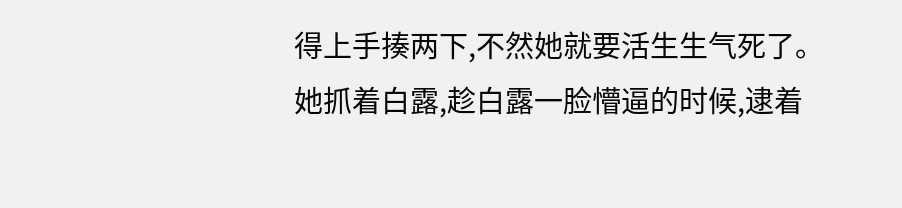得上手揍两下,不然她就要活生生气死了。
她抓着白露,趁白露一脸懵逼的时候,逮着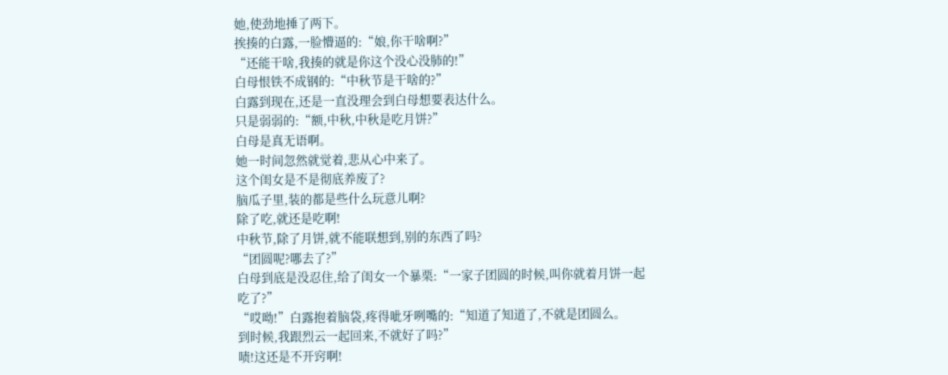她,使劲地捶了两下。
挨揍的白露,一脸懵逼的:“娘,你干啥啊?”
“还能干啥,我揍的就是你这个没心没肺的!”
白母恨铁不成钢的:“中秋节是干啥的?”
白露到现在,还是一直没理会到白母想要表达什么。
只是弱弱的:“额,中秋,中秋是吃月饼?”
白母是真无语啊。
她一时间忽然就觉着,悲从心中来了。
这个闺女是不是彻底养废了?
脑瓜子里,装的都是些什么玩意儿啊?
除了吃,就还是吃啊!
中秋节,除了月饼,就不能联想到,别的东西了吗?
“团圆呢?哪去了?”
白母到底是没忍住,给了闺女一个暴栗:“一家子团圆的时候,叫你就着月饼一起吃了?”
“哎呦!”白露抱着脑袋,疼得呲牙咧嘴的:“知道了知道了,不就是团圆么。
到时候,我跟烈云一起回来,不就好了吗?”
啧!这还是不开窍啊!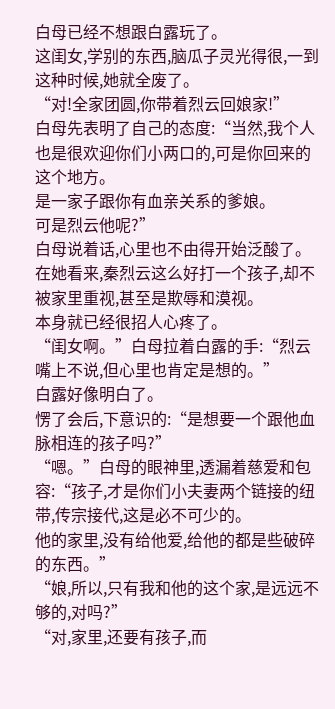白母已经不想跟白露玩了。
这闺女,学别的东西,脑瓜子灵光得很,一到这种时候,她就全废了。
“对!全家团圆,你带着烈云回娘家!”
白母先表明了自己的态度:“当然,我个人也是很欢迎你们小两口的,可是你回来的这个地方。
是一家子跟你有血亲关系的爹娘。
可是烈云他呢?”
白母说着话,心里也不由得开始泛酸了。
在她看来,秦烈云这么好打一个孩子,却不被家里重视,甚至是欺辱和漠视。
本身就已经很招人心疼了。
“闺女啊。”白母拉着白露的手:“烈云嘴上不说,但心里也肯定是想的。”
白露好像明白了。
愣了会后,下意识的:“是想要一个跟他血脉相连的孩子吗?”
“嗯。”白母的眼神里,透漏着慈爱和包容:“孩子,才是你们小夫妻两个链接的纽带,传宗接代,这是必不可少的。
他的家里,没有给他爱,给他的都是些破碎的东西。”
“娘,所以,只有我和他的这个家,是远远不够的,对吗?”
“对,家里,还要有孩子,而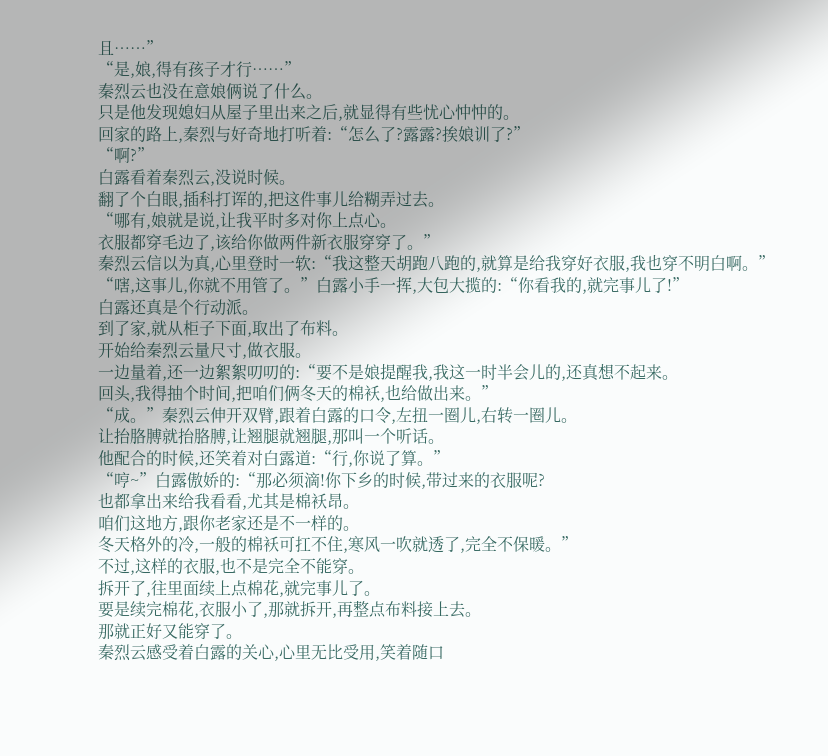且……”
“是,娘,得有孩子才行……”
秦烈云也没在意娘俩说了什么。
只是他发现媳妇从屋子里出来之后,就显得有些忧心忡忡的。
回家的路上,秦烈与好奇地打听着:“怎么了?露露?挨娘训了?”
“啊?”
白露看着秦烈云,没说时候。
翻了个白眼,插科打诨的,把这件事儿给糊弄过去。
“哪有,娘就是说,让我平时多对你上点心。
衣服都穿毛边了,该给你做两件新衣服穿穿了。”
秦烈云信以为真,心里登时一软:“我这整天胡跑八跑的,就算是给我穿好衣服,我也穿不明白啊。”
“嗐,这事儿,你就不用管了。”白露小手一挥,大包大揽的:“你看我的,就完事儿了!”
白露还真是个行动派。
到了家,就从柜子下面,取出了布料。
开始给秦烈云量尺寸,做衣服。
一边量着,还一边絮絮叨叨的:“要不是娘提醒我,我这一时半会儿的,还真想不起来。
回头,我得抽个时间,把咱们俩冬天的棉袄,也给做出来。”
“成。”秦烈云伸开双臂,跟着白露的口令,左扭一圈儿,右转一圈儿。
让抬胳膊就抬胳膊,让翘腿就翘腿,那叫一个听话。
他配合的时候,还笑着对白露道:“行,你说了算。”
“哼~”白露傲娇的:“那必须滴!你下乡的时候,带过来的衣服呢?
也都拿出来给我看看,尤其是棉袄昂。
咱们这地方,跟你老家还是不一样的。
冬天格外的冷,一般的棉袄可扛不住,寒风一吹就透了,完全不保暖。”
不过,这样的衣服,也不是完全不能穿。
拆开了,往里面续上点棉花,就完事儿了。
要是续完棉花,衣服小了,那就拆开,再整点布料接上去。
那就正好又能穿了。
秦烈云感受着白露的关心,心里无比受用,笑着随口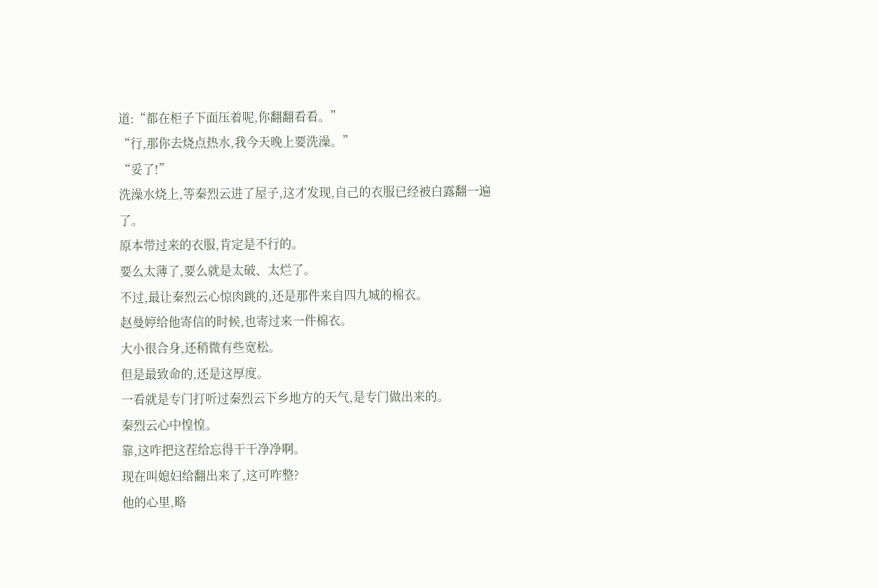道:“都在柜子下面压着呢,你翻翻看看。”
“行,那你去烧点热水,我今天晚上要洗澡。”
“妥了!”
洗澡水烧上,等秦烈云进了屋子,这才发现,自己的衣服已经被白露翻一遍了。
原本带过来的衣服,肯定是不行的。
要么太薄了,要么就是太破、太烂了。
不过,最让秦烈云心惊肉跳的,还是那件来自四九城的棉衣。
赵曼婷给他寄信的时候,也寄过来一件棉衣。
大小很合身,还稍微有些宽松。
但是最致命的,还是这厚度。
一看就是专门打听过秦烈云下乡地方的天气,是专门做出来的。
秦烈云心中惶惶。
靠,这咋把这茬给忘得干干净净啊。
现在叫媳妇给翻出来了,这可咋整?
他的心里,略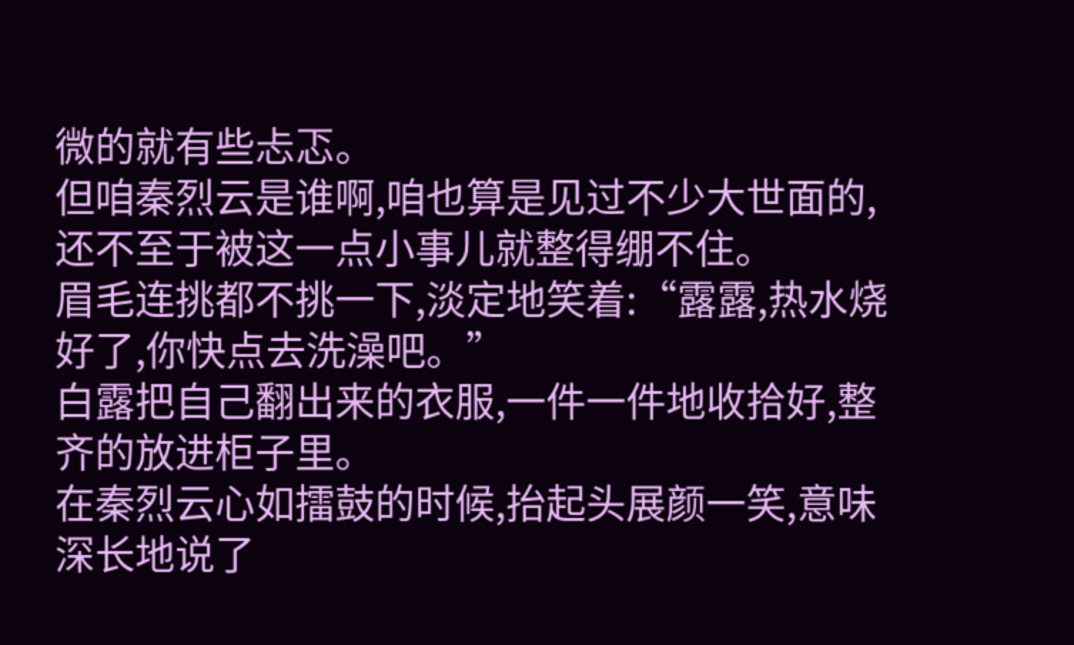微的就有些忐忑。
但咱秦烈云是谁啊,咱也算是见过不少大世面的,还不至于被这一点小事儿就整得绷不住。
眉毛连挑都不挑一下,淡定地笑着:“露露,热水烧好了,你快点去洗澡吧。”
白露把自己翻出来的衣服,一件一件地收拾好,整齐的放进柜子里。
在秦烈云心如擂鼓的时候,抬起头展颜一笑,意味深长地说了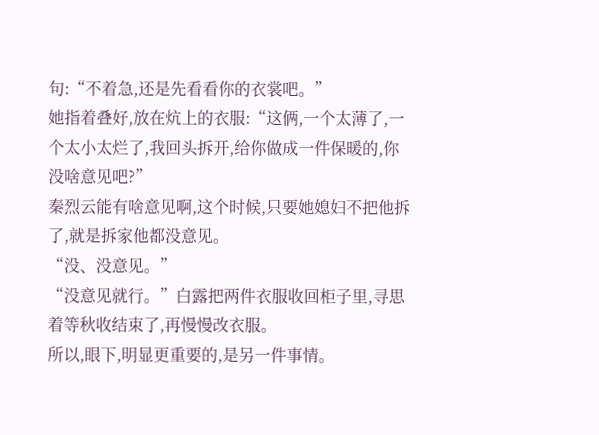句:“不着急,还是先看看你的衣裳吧。”
她指着叠好,放在炕上的衣服:“这俩,一个太薄了,一个太小太烂了,我回头拆开,给你做成一件保暖的,你没啥意见吧?”
秦烈云能有啥意见啊,这个时候,只要她媳妇不把他拆了,就是拆家他都没意见。
“没、没意见。”
“没意见就行。”白露把两件衣服收回柜子里,寻思着等秋收结束了,再慢慢改衣服。
所以,眼下,明显更重要的,是另一件事情。